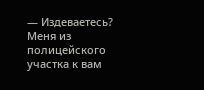— Издеваетесь? Меня из полицейского участка к вам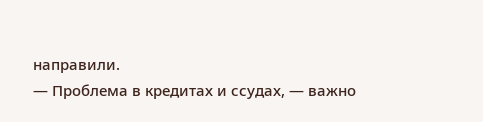направили.
— Проблема в кредитах и ссудах, — важно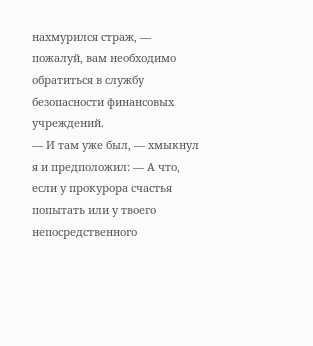нахмурился страж, — пожалуй, вам необходимо обратиться в службу безопасности финансовых учреждений.
— И там уже был, — хмыкнул я и предположил: — А что, если у прокурора счастья попытать или у твоего непосредственного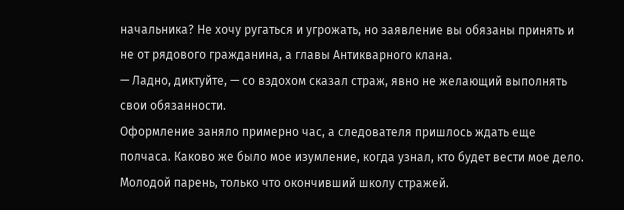начальника? Не хочу ругаться и угрожать, но заявление вы обязаны принять и не от рядового гражданина, а главы Антикварного клана.
— Ладно, диктуйте, — со вздохом сказал страж, явно не желающий выполнять свои обязанности.
Оформление заняло примерно час, а следователя пришлось ждать еще полчаса. Каково же было мое изумление, когда узнал, кто будет вести мое дело. Молодой парень, только что окончивший школу стражей.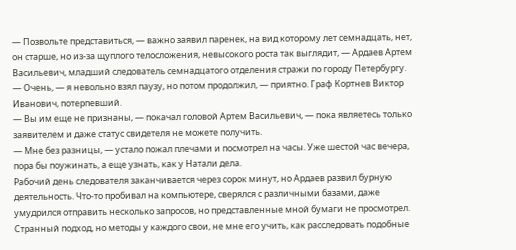— Позвольте представиться, — важно заявил паренек, на вид которому лет семнадцать, нет, он старше, но из-за щуплого телосложения, невысокого роста так выглядит, — Ардаев Артем Васильевич, младший следователь семнадцатого отделения стражи по городу Петербургу.
— Очень, — я невольно взял паузу, но потом продолжил, — приятно. Граф Кортнев Виктор Иванович, потерпевший.
— Вы им еще не признаны, — покачал головой Артем Васильевич, — пока являетесь только заявителем и даже статус свидетеля не можете получить.
— Мне без разницы, — устало пожал плечами и посмотрел на часы. Уже шестой час вечера, пора бы поужинать, а еще узнать, как у Натали дела.
Рабочий день следователя заканчивается через сорок минут, но Ардаев развил бурную деятельность. Что-то пробивал на компьютере, сверялся с различными базами, даже умудрился отправить несколько запросов, но представленные мной бумаги не просмотрел. Странный подход, но методы у каждого свои, не мне его учить, как расследовать подобные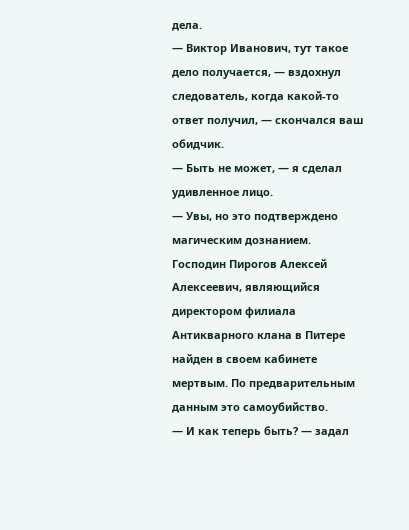дела.
— Виктор Иванович, тут такое дело получается, — вздохнул следователь, когда какой-то ответ получил, — скончался ваш обидчик.
— Быть не может, — я сделал удивленное лицо.
— Увы, но это подтверждено магическим дознанием. Господин Пирогов Алексей Алексеевич, являющийся директором филиала Антикварного клана в Питере найден в своем кабинете мертвым. По предварительным данным это самоубийство.
— И как теперь быть? — задал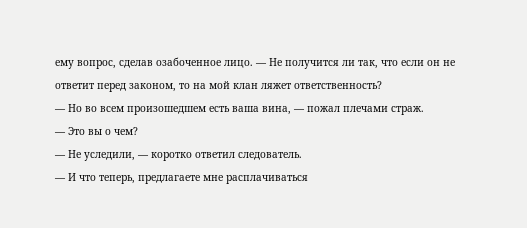ему вопрос, сделав озабоченное лицо. — Не получится ли так, что если он не ответит перед законом, то на мой клан ляжет ответственность?
— Но во всем произошедшем есть ваша вина, — пожал плечами страж.
— Это вы о чем?
— Не уследили, — коротко ответил следователь.
— И что теперь, предлагаете мне расплачиваться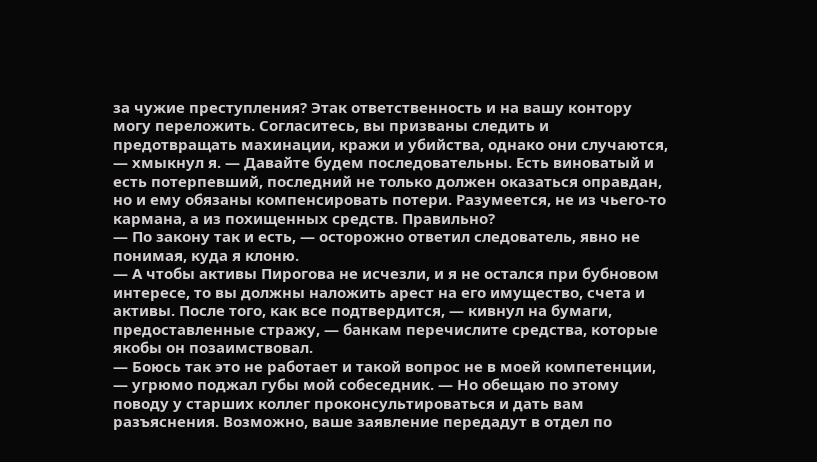за чужие преступления? Этак ответственность и на вашу контору могу переложить. Согласитесь, вы призваны следить и предотвращать махинации, кражи и убийства, однако они случаются, — хмыкнул я. — Давайте будем последовательны. Есть виноватый и есть потерпевший, последний не только должен оказаться оправдан, но и ему обязаны компенсировать потери. Разумеется, не из чьего-то кармана, а из похищенных средств. Правильно?
— По закону так и есть, — осторожно ответил следователь, явно не понимая, куда я клоню.
— А чтобы активы Пирогова не исчезли, и я не остался при бубновом интересе, то вы должны наложить арест на его имущество, счета и активы. После того, как все подтвердится, — кивнул на бумаги, предоставленные стражу, — банкам перечислите средства, которые якобы он позаимствовал.
— Боюсь так это не работает и такой вопрос не в моей компетенции, — угрюмо поджал губы мой собеседник. — Но обещаю по этому поводу у старших коллег проконсультироваться и дать вам разъяснения. Возможно, ваше заявление передадут в отдел по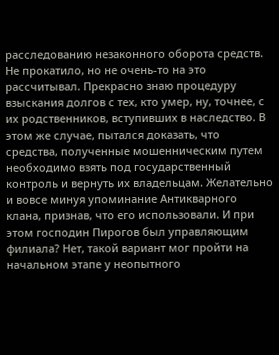расследованию незаконного оборота средств.
Не прокатило, но не очень-то на это рассчитывал. Прекрасно знаю процедуру взыскания долгов с тех, кто умер, ну, точнее, с их родственников, вступивших в наследство. В этом же случае, пытался доказать, что средства, полученные мошенническим путем необходимо взять под государственный контроль и вернуть их владельцам. Желательно и вовсе минуя упоминание Антикварного клана, признав, что его использовали. И при этом господин Пирогов был управляющим филиала? Нет, такой вариант мог пройти на начальном этапе у неопытного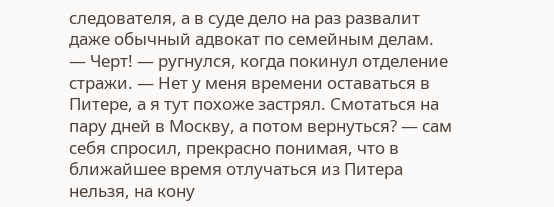следователя, а в суде дело на раз развалит даже обычный адвокат по семейным делам.
— Черт! — ругнулся, когда покинул отделение стражи. — Нет у меня времени оставаться в Питере, а я тут похоже застрял. Смотаться на пару дней в Москву, а потом вернуться? — сам себя спросил, прекрасно понимая, что в ближайшее время отлучаться из Питера нельзя, на кону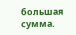большая сумма.